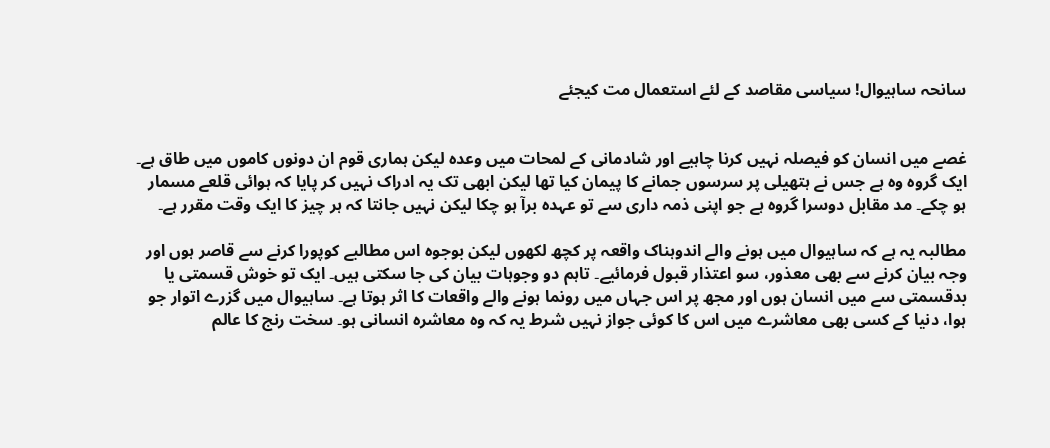سانحہ ساہیوال! سیاسی مقاصد کے لئے استعمال مت کیجئے


غصے میں انسان کو فیصلہ نہیں کرنا چاہیے اور شادمانی کے لمحات میں وعدہ لیکن ہماری قوم ان دونوں کاموں میں طاق ہے۔ ایک گروہ وہ ہے جس نے ہتھیلی پر سرسوں جمانے کا پیمان کیا تھا لیکن ابھی تک یہ ادراک نہیں کر پایا کہ ہوائی قلعے مسمار ہو چکے۔ مد مقابل دوسرا گروہ ہے جو اپنی ذمہ داری سے تو عہدہ برآ ہو چکا لیکن نہیں جانتا کہ ہر چیز کا ایک وقت مقرر ہے۔

مطالبہ یہ ہے کہ ساہیوال میں ہونے والے اندوہناک واقعہ پر کچھ لکھوں لیکن بوجوہ اس مطالبے کوپورا کرنے سے قاصر ہوں اور وجہ بیان کرنے سے بھی معذور، سو اعتذار قبول فرمائیے۔ تاہم دو وجوہات بیان کی جا سکتی ہیں۔ ایک تو خوش قسمتی یا بدقسمتی سے میں انسان ہوں اور مجھ پر اس جہاں میں رونما ہونے والے واقعات کا اثر ہوتا ہے۔ ساہیوال میں گزرے اتوار جو ہوا، دنیا کے کسی بھی معاشرے میں اس کا کوئی جواز نہیں شرط یہ کہ وہ معاشرہ انسانی ہو۔ سخت رنج کا عالم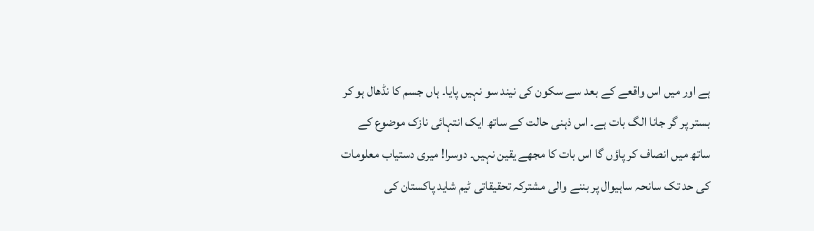ہے اور میں اس واقعے کے بعد سے سکون کی نیند سو نہیں پایا۔ ہاں جسم کا نڈھال ہو کر بستر پر گر جانا الگ بات ہے۔ اس ذہنی حالت کے ساتھ ایک انتہائی نازک موضوع کے ساتھ میں انصاف کر پاؤں گا اس بات کا مجھے یقین نہیں۔ دوسرا! میری دستیاب معلومات کی حد تک سانحہ ساہیوال پر بننے والی مشترکہ تحقیقاتی ٹیم شاید پاکستان کی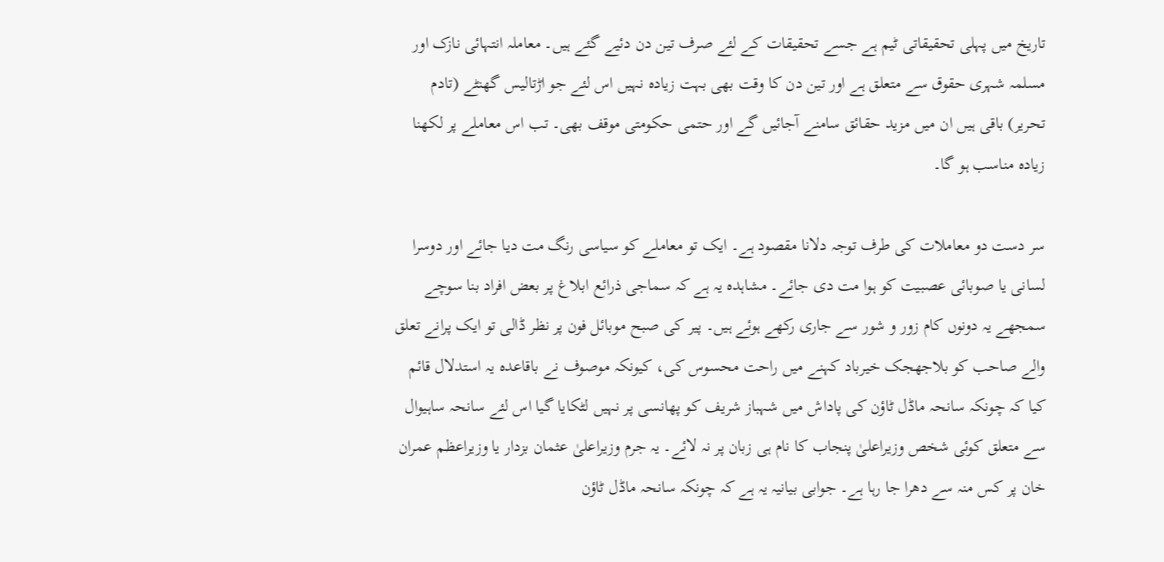تاریخ میں پہلی تحقیقاتی ٹیم ہے جسے تحقیقات کے لئے صرف تین دن دئیے گئے ہیں۔ معاملہ انتہائی نازک اور مسلمہ شہری حقوق سے متعلق ہے اور تین دن کا وقت بھی بہت زیادہ نہیں اس لئے جو اڑتالیس گھنٹے (تادم تحریر) باقی ہیں ان میں مزید حقائق سامنے آجائیں گے اور حتمی حکومتی موقف بھی۔ تب اس معاملے پر لکھنا زیادہ مناسب ہو گا۔

سر دست دو معاملات کی طرف توجہ دلانا مقصود ہے۔ ایک تو معاملے کو سیاسی رنگ مت دیا جائے اور دوسرا لسانی یا صوبائی عصبیت کو ہوا مت دی جائے۔ مشاہدہ یہ ہے کہ سماجی ذرائع ابلاغ پر بعض افراد بنا سوچے سمجھے یہ دونوں کام زور و شور سے جاری رکھے ہوئے ہیں۔ پیر کی صبح موبائل فون پر نظر ڈالی تو ایک پرانے تعلق والے صاحب کو بلاجھجک خیرباد کہنے میں راحت محسوس کی، کیونکہ موصوف نے باقاعدہ یہ استدلال قائم کیا کہ چونکہ سانحہ ماڈل ٹاؤن کی پاداش میں شہباز شریف کو پھانسی پر نہیں لٹکایا گیا اس لئے سانحہ ساہیوال سے متعلق کوئی شخص وزیراعلیٰ پنجاب کا نام ہی زبان پر نہ لائے۔ یہ جرم وزیراعلیٰ عثمان بزدار یا وزیراعظم عمران خان پر کس منہ سے دھرا جا رہا ہے۔ جوابی بیانیہ یہ ہے کہ چونکہ سانحہ ماڈل ٹاؤن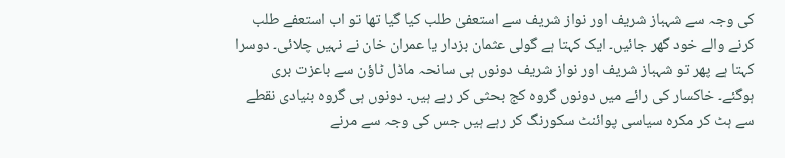کی وجہ سے شہباز شریف اور نواز شریف سے استعفیٰ طلب کیا گیا تھا تو اب استعفے طلب کرنے والے خود گھر جائیں۔ ایک کہتا ہے گولی عثمان بزدار یا عمران خان نے نہیں چلائی۔ دوسرا کہتا ہے پھر تو شہباز شریف اور نواز شریف دونوں ہی سانحہ ماڈل ٹاؤن سے باعزت بری ہوگئے۔ خاکسار کی رائے میں دونوں گروہ کج بحثی کر رہے ہیں۔ دونوں ہی گروہ بنیادی نقطے سے ہٹ کر مکرہ سیاسی پوائنٹ سکورنگ کر رہے ہیں جس کی وجہ سے مرنے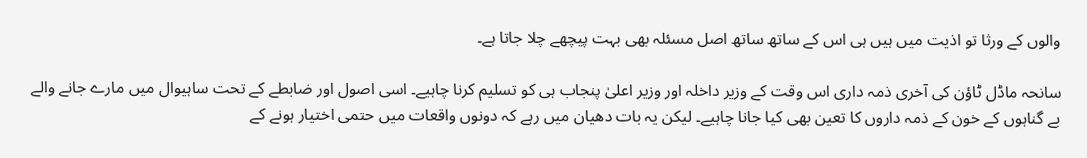والوں کے ورثا تو اذیت میں ہیں ہی اس کے ساتھ ساتھ اصل مسئلہ بھی بہت پیچھے چلا جاتا ہے۔

سانحہ ماڈل ٹاؤن کی آخری ذمہ داری اس وقت کے وزیر داخلہ اور وزیر اعلیٰ پنجاب ہی کو تسلیم کرنا چاہیے۔ اسی اصول اور ضابطے کے تحت ساہیوال میں مارے جانے والے بے گناہوں کے خون کے ذمہ داروں کا تعین بھی کیا جانا چاہیے۔ لیکن یہ بات دھیان میں رہے کہ دونوں واقعات میں حتمی اختیار ہونے کے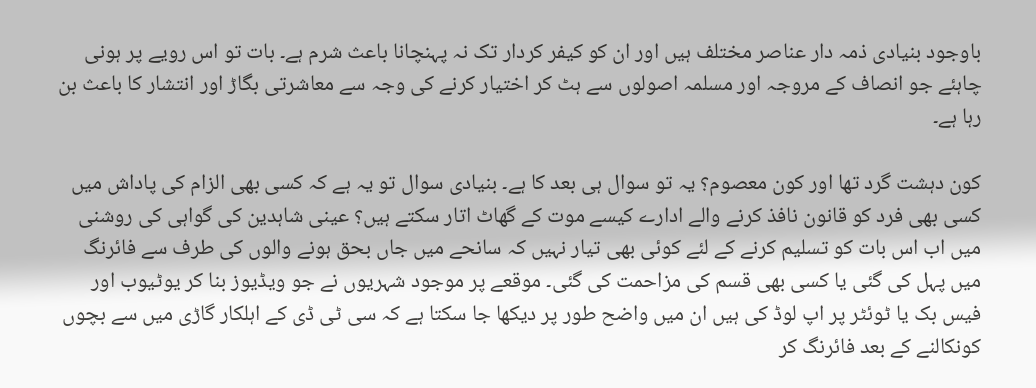باوجود بنیادی ذمہ دار عناصر مختلف ہیں اور ان کو کیفر کردار تک نہ پہنچانا باعث شرم ہے۔ بات تو اس رویے پر ہونی چاہئے جو انصاف کے مروجہ اور مسلمہ اصولوں سے ہٹ کر اختیار کرنے کی وجہ سے معاشرتی بگاڑ اور انتشار کا باعث بن رہا ہے۔

کون دہشت گرد تھا اور کون معصوم؟ یہ تو سوال ہی بعد کا ہے۔ بنیادی سوال تو یہ ہے کہ کسی بھی الزام کی پاداش میں کسی بھی فرد کو قانون نافذ کرنے والے ادارے کیسے موت کے گھاٹ اتار سکتے ہیں؟ عینی شاہدین کی گواہی کی روشنی میں اب اس بات کو تسلیم کرنے کے لئے کوئی بھی تیار نہیں کہ سانحے میں جاں بحق ہونے والوں کی طرف سے فائرنگ میں پہل کی گئی یا کسی بھی قسم کی مزاحمت کی گئی۔ موقعے پر موجود شہریوں نے جو ویڈیوز بنا کر یوٹیوب اور فیس بک یا ٹوئٹر پر اپ لوڈ کی ہیں ان میں واضح طور پر دیکھا جا سکتا ہے کہ سی ٹی ڈی کے اہلکار گاڑی میں سے بچوں کونکالنے کے بعد فائرنگ کر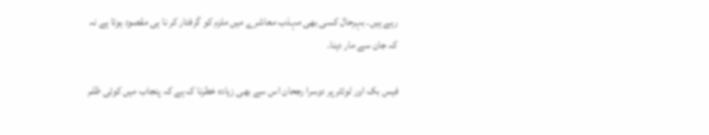رہے ہیں۔ بہرحال کسی بھی مہذب معاشرے میں ملزم کو گرفتار کر نا ہی مقصود ہوتا ہے نہ کہ جان سے مار دینا۔

فیس بک اور ٹوئٹر پر دوسرا رجحان اس سے بھی زیادہ خطرنا ک ہے کہ پنجاب میں کوئی ظلم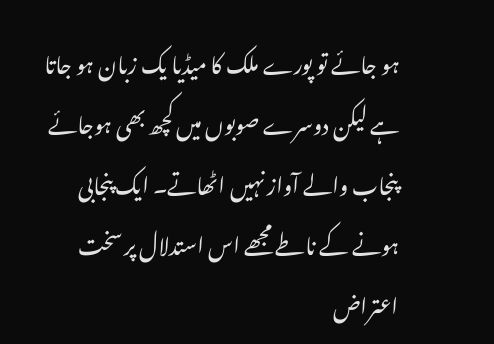ہو جائے تو پورے ملک کا میڈیا یک زبان ہو جاتا ہے لیکن دوسرے صوبوں میں کچھ بھی ہوجائے پنجاب والے آواز نہیں اٹھاتے۔ ایک پنجابی ہونے کے ناطے مجھے اس استدلال پر سخت اعتراض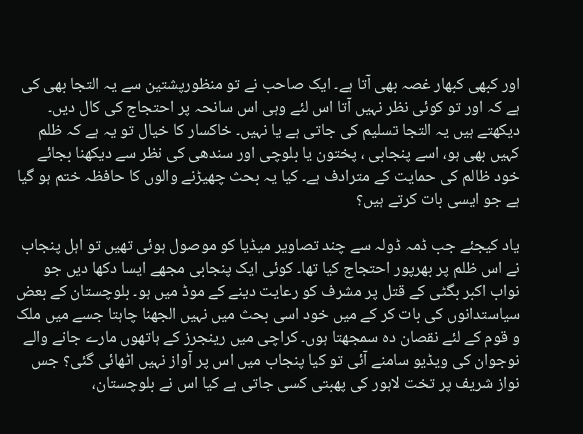اور کبھی کبھار غصہ بھی آتا ہے۔ ایک صاحب نے تو منظورپشتین سے یہ التجا بھی کی ہے کہ اور تو کوئی نظر نہیں آتا اس لئے وہی اس سانحہ پر احتجاج کی کال دیں۔ دیکھتے ہیں یہ التجا تسلیم کی جاتی ہے یا نہیں۔ خاکسار کا خیال تو یہ ہے کہ ظلم کہیں بھی ہو، اسے پنجابی ، پختون یا بلوچی اور سندھی کی نظر سے دیکھنا بجائے خود ظالم کی حمایت کے مترادف ہے۔ کیا یہ بحث چھیڑنے والوں کا حافظہ ختم ہو گیا ہے جو ایسی بات کرتے ہیں؟

یاد کیجئے جب ڈمہ ڈولہ سے چند تصاویر میڈیا کو موصول ہوئی تھیں تو اہل پنجاب نے اس ظلم پر بھرپور احتجاج کیا تھا۔ کوئی ایک پنجابی مجھے ایسا دکھا دیں جو نواب اکبر بگٹی کے قتل پر مشرف کو رعایت دینے کے موڈ میں ہو۔ بلوچستان کے بعض سیاستدانوں کی بات کر کے میں خود اسی بحث میں نہیں الجھنا چاہتا جسے میں ملک و قوم کے لئے نقصان دہ سمجھتا ہوں۔ کراچی میں رینجرز کے ہاتھوں مارے جانے والے نوجوان کی ویڈیو سامنے آئی تو کیا پنجاب میں اس پر آواز نہیں اٹھائی گئی؟ جس نواز شریف پر تخت لاہور کی پھبتی کسی جاتی ہے کیا اس نے بلوچستان،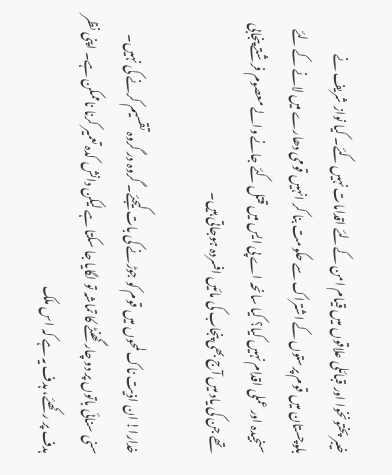خیبر پختونخوا اور قبائلی علاقوں میں قیام امن کےلئے اقدامات نہیں کئے۔ کیا نواز شریف نے بلوچستان میں قوم پرستوں کے اشتراک سے حکومت بنا کر انہیں قومی دھارے میں لانے کے لئے سنجیدہ اور عملی اقدام نہیں کیا؟ کیا سانحہ اے پی ایس میں قتل کئے جانے والے معصوم فرشتے پنجابی تھے جن کی یاد میں آج بھی پنجاب کی مائیں افسردہ ہوجاتی ہیں۔

خدارا! ان اذیت ناک لمحوں میں قوم کو جوڑنے کی بات کیجئے۔ گروہ در گروہ تقسیم کرنے کی نہیں۔ سنی سنائی باتوں پر دو چار گھنٹے کا تماشہ تو لگایا جا سکتا ہے لیکن دانش کدہ تعمیر کرنا ناممکن ہے۔ اپنی نظر ہدف پر رکھئے، ہدف یہ ہے کہ اس ملک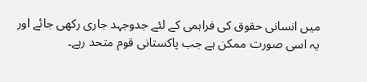میں انسانی حقوق کی فراہمی کے لئے جدوجہد جاری رکھی جائے اور یہ اسی صورت ممکن ہے جب پاکستانی قوم متحد رہے۔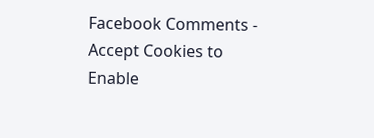Facebook Comments - Accept Cookies to Enable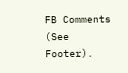FB Comments (See Footer).